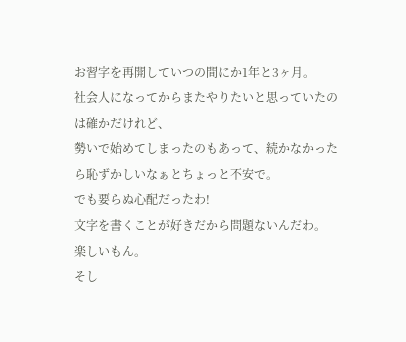お習字を再開していつの間にか1年と3ヶ月。
社会人になってからまたやりたいと思っていたのは確かだけれど、
勢いで始めてしまったのもあって、続かなかったら恥ずかしいなぁとちょっと不安で。
でも要らぬ心配だったわ!
文字を書くことが好きだから問題ないんだわ。
楽しいもん。
そし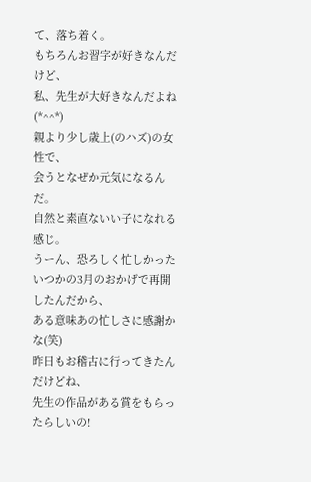て、落ち着く。
もちろんお習字が好きなんだけど、
私、先生が大好きなんだよね(*^^*)
親より少し歳上(のハズ)の女性で、
会うとなぜか元気になるんだ。
自然と素直ないい子になれる感じ。
うーん、恐ろしく忙しかったいつかの3月のおかげで再開したんだから、
ある意味あの忙しさに感謝かな(笑)
昨日もお稽古に行ってきたんだけどね、
先生の作品がある賞をもらったらしいの!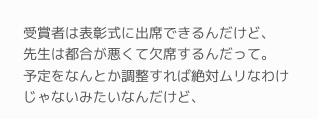受賞者は表彰式に出席できるんだけど、
先生は都合が悪くて欠席するんだって。
予定をなんとか調整すれば絶対ムリなわけじゃないみたいなんだけど、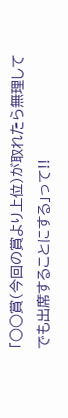「○○賞(今回の賞より上位)が取れたら無理してでも出席することにする」って!!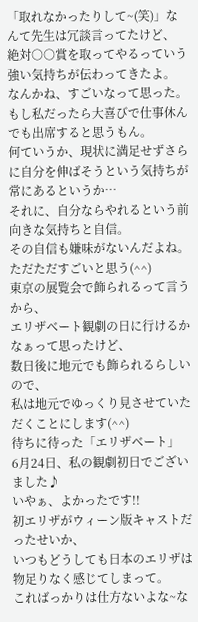「取れなかったりして~(笑)」なんて先生は冗談言ってたけど、
絶対○○賞を取ってやるっていう強い気持ちが伝わってきたよ。
なんかね、すごいなって思った。
もし私だったら大喜びで仕事休んでも出席すると思うもん。
何ていうか、現状に満足せずさらに自分を伸ばそうという気持ちが常にあるというか…
それに、自分ならやれるという前向きな気持ちと自信。
その自信も嫌味がないんだよね。
ただただすごいと思う(^^)
東京の展覧会で飾られるって言うから、
エリザベート観劇の日に行けるかなぁって思ったけど、
数日後に地元でも飾られるらしいので、
私は地元でゆっくり見させていただくことにします(^^)
待ちに待った「エリザベート」
6月24日、私の観劇初日でございました♪
いやぁ、よかったです!!
初エリザがウィーン版キャストだったせいか、
いつもどうしても日本のエリザは物足りなく感じてしまって。
こればっかりは仕方ないよな~な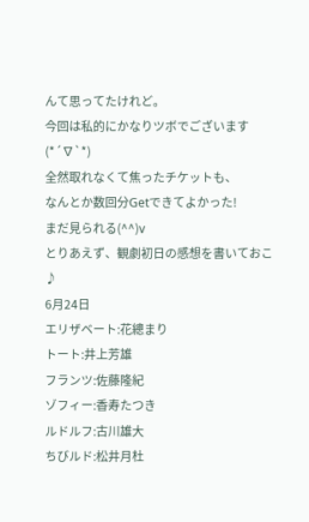んて思ってたけれど。
今回は私的にかなりツボでございます(*´∇`*)
全然取れなくて焦ったチケットも、
なんとか数回分Getできてよかった!
まだ見られる(^^)v
とりあえず、観劇初日の感想を書いておこ♪
6月24日
エリザベート:花總まり
トート:井上芳雄
フランツ:佐藤隆紀
ゾフィー:香寿たつき
ルドルフ:古川雄大
ちびルド:松井月杜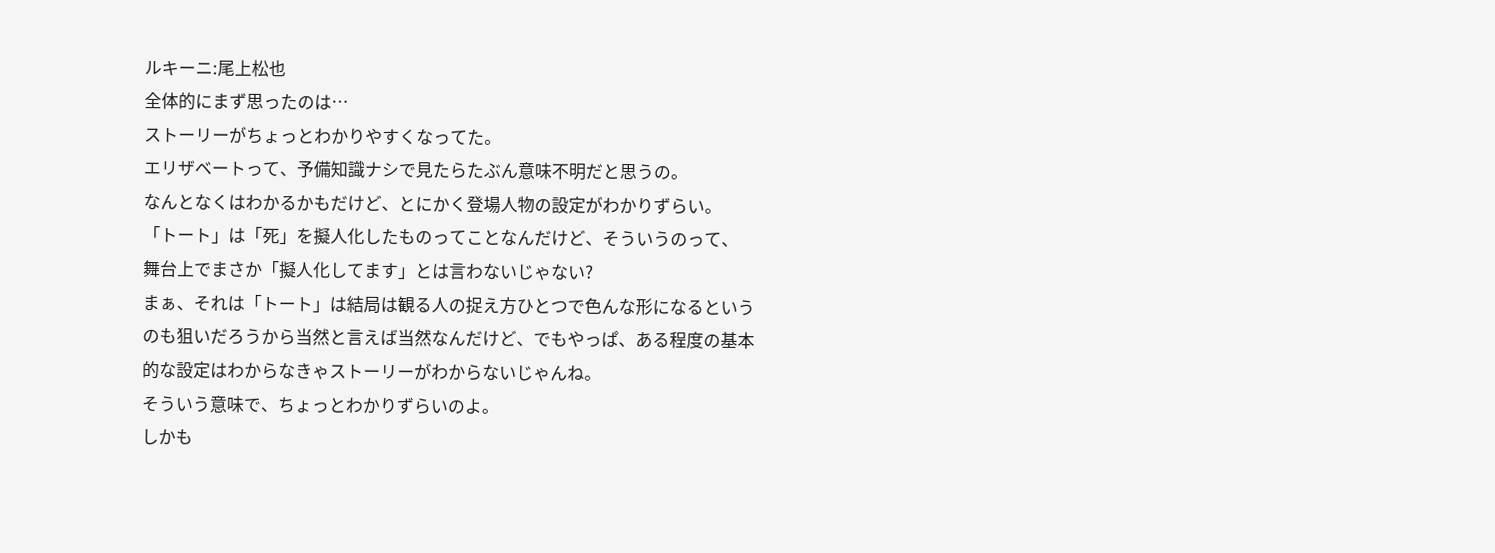ルキーニ:尾上松也
全体的にまず思ったのは…
ストーリーがちょっとわかりやすくなってた。
エリザベートって、予備知識ナシで見たらたぶん意味不明だと思うの。
なんとなくはわかるかもだけど、とにかく登場人物の設定がわかりずらい。
「トート」は「死」を擬人化したものってことなんだけど、そういうのって、
舞台上でまさか「擬人化してます」とは言わないじゃない?
まぁ、それは「トート」は結局は観る人の捉え方ひとつで色んな形になるというのも狙いだろうから当然と言えば当然なんだけど、でもやっぱ、ある程度の基本的な設定はわからなきゃストーリーがわからないじゃんね。
そういう意味で、ちょっとわかりずらいのよ。
しかも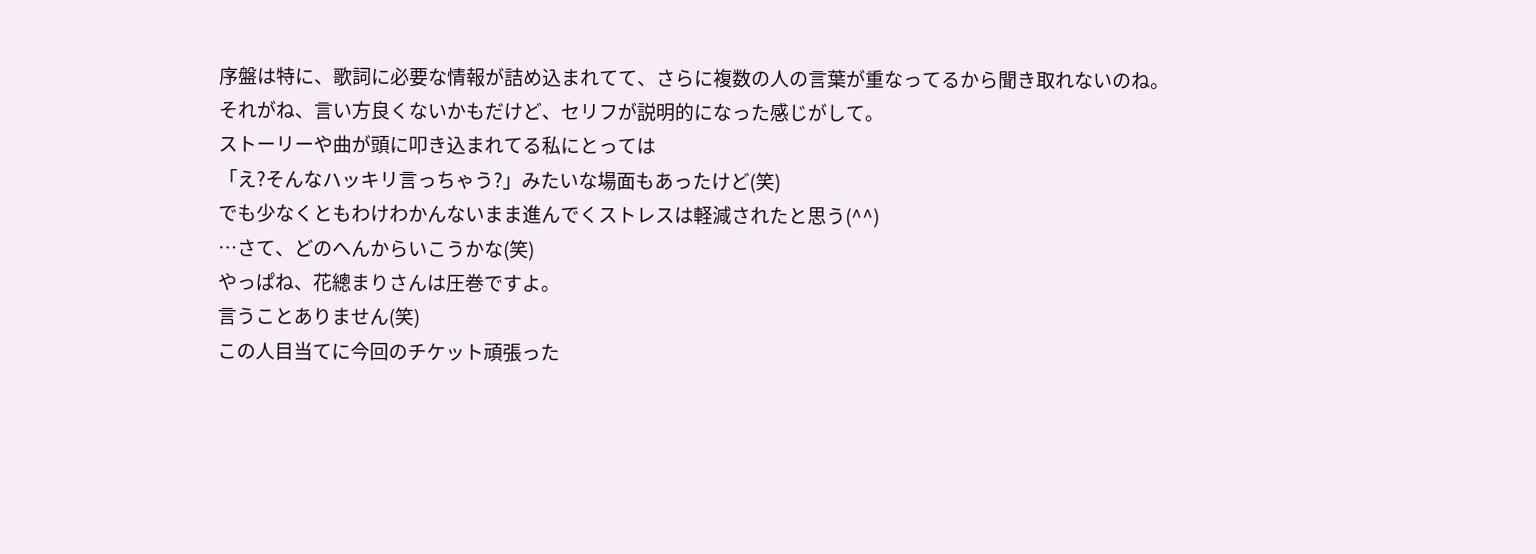序盤は特に、歌詞に必要な情報が詰め込まれてて、さらに複数の人の言葉が重なってるから聞き取れないのね。
それがね、言い方良くないかもだけど、セリフが説明的になった感じがして。
ストーリーや曲が頭に叩き込まれてる私にとっては
「え?そんなハッキリ言っちゃう?」みたいな場面もあったけど(笑)
でも少なくともわけわかんないまま進んでくストレスは軽減されたと思う(^^)
…さて、どのへんからいこうかな(笑)
やっぱね、花總まりさんは圧巻ですよ。
言うことありません(笑)
この人目当てに今回のチケット頑張った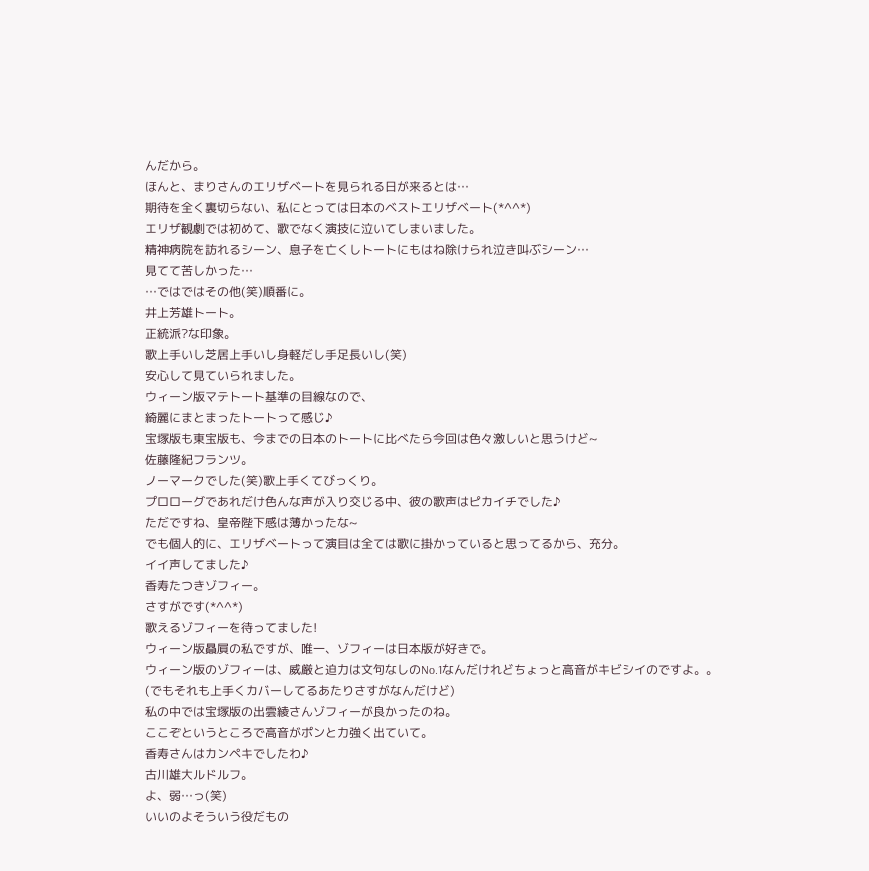んだから。
ほんと、まりさんのエリザベートを見られる日が来るとは…
期待を全く裏切らない、私にとっては日本のベストエリザベート(*^^*)
エリザ観劇では初めて、歌でなく演技に泣いてしまいました。
精神病院を訪れるシーン、息子を亡くしトートにもはね除けられ泣き叫ぶシーン…
見てて苦しかった…
…ではではその他(笑)順番に。
井上芳雄トート。
正統派?な印象。
歌上手いし芝居上手いし身軽だし手足長いし(笑)
安心して見ていられました。
ウィーン版マテトート基準の目線なので、
綺麗にまとまったトートって感じ♪
宝塚版も東宝版も、今までの日本のトートに比べたら今回は色々激しいと思うけど~
佐藤隆紀フランツ。
ノーマークでした(笑)歌上手くてびっくり。
プロローグであれだけ色んな声が入り交じる中、彼の歌声はピカイチでした♪
ただですね、皇帝陛下感は薄かったな~
でも個人的に、エリザベートって演目は全ては歌に掛かっていると思ってるから、充分。
イイ声してました♪
香寿たつきゾフィー。
さすがです(*^^*)
歌えるゾフィーを待ってました!
ウィーン版贔屓の私ですが、唯一、ゾフィーは日本版が好きで。
ウィーン版のゾフィーは、威厳と迫力は文句なしのNo.1なんだけれどちょっと高音がキビシイのですよ。。(でもそれも上手くカバーしてるあたりさすがなんだけど)
私の中では宝塚版の出雲綾さんゾフィーが良かったのね。
ここぞというところで高音がポンと力強く出ていて。
香寿さんはカンペキでしたわ♪
古川雄大ルドルフ。
よ、弱…っ(笑)
いいのよそういう役だもの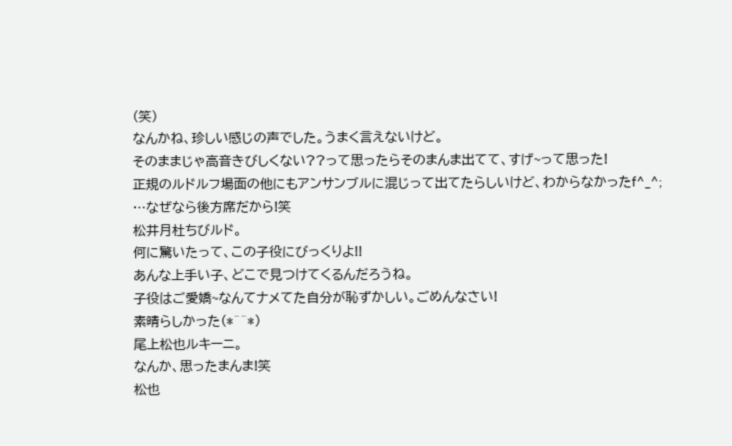(笑)
なんかね、珍しい感じの声でした。うまく言えないけど。
そのままじゃ高音きびしくない??って思ったらそのまんま出てて、すげ~って思った!
正規のルドルフ場面の他にもアンサンブルに混じって出てたらしいけど、わからなかったf^_^;
…なぜなら後方席だから!笑
松井月杜ちびルド。
何に驚いたって、この子役にびっくりよ!!
あんな上手い子、どこで見つけてくるんだろうね。
子役はご愛嬌~なんてナメてた自分が恥ずかしい。ごめんなさい!
素晴らしかった(*^^*)
尾上松也ルキーニ。
なんか、思ったまんま!笑
松也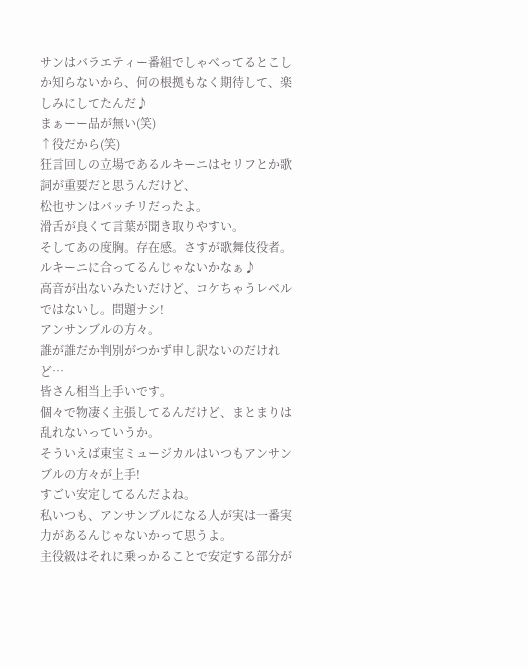サンはバラエティー番組でしゃべってるとこしか知らないから、何の根拠もなく期待して、楽しみにしてたんだ♪
まぁーー品が無い(笑)
↑役だから(笑)
狂言回しの立場であるルキーニはセリフとか歌詞が重要だと思うんだけど、
松也サンはバッチリだったよ。
滑舌が良くて言葉が聞き取りやすい。
そしてあの度胸。存在感。さすが歌舞伎役者。
ルキーニに合ってるんじゃないかなぁ♪
高音が出ないみたいだけど、コケちゃうレベルではないし。問題ナシ!
アンサンブルの方々。
誰が誰だか判別がつかず申し訳ないのだけれど…
皆さん相当上手いです。
個々で物凄く主張してるんだけど、まとまりは乱れないっていうか。
そういえば東宝ミュージカルはいつもアンサンブルの方々が上手!
すごい安定してるんだよね。
私いつも、アンサンブルになる人が実は一番実力があるんじゃないかって思うよ。
主役級はそれに乗っかることで安定する部分が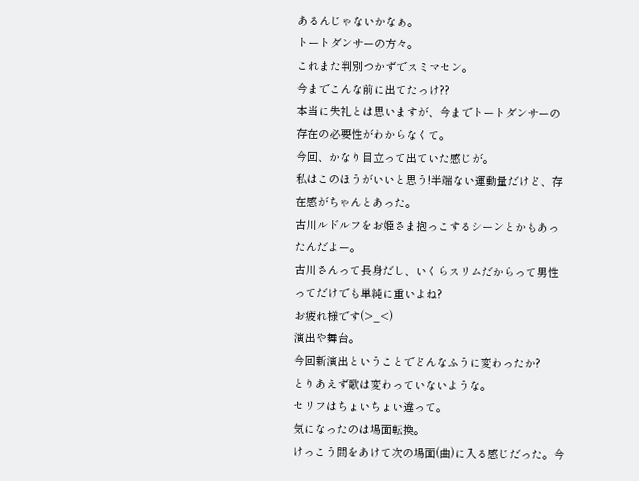あるんじゃないかなぁ。
トートダンサーの方々。
これまた判別つかずでスミマセン。
今までこんな前に出てたっけ??
本当に失礼とは思いますが、今までトートダンサーの存在の必要性がわからなくて。
今回、かなり目立って出ていた感じが。
私はこのほうがいいと思う!半端ない運動量だけど、存在感がちゃんとあった。
古川ルドルフをお姫さま抱っこするシーンとかもあったんだよー。
古川さんって長身だし、いくらスリムだからって男性ってだけでも単純に重いよね?
お疲れ様です(>_<)
演出や舞台。
今回新演出ということでどんなふうに変わったか?
とりあえず歌は変わっていないような。
セリフはちょいちょい違って。
気になったのは場面転換。
けっこう間をあけて次の場面(曲)に入る感じだった。今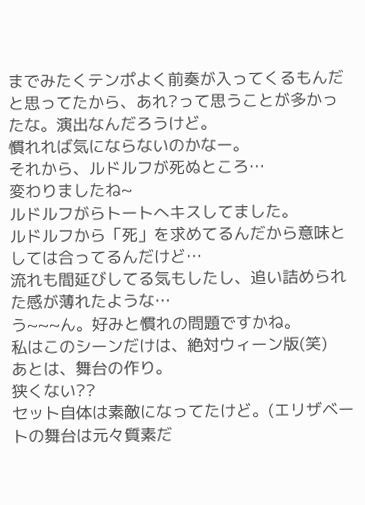までみたくテンポよく前奏が入ってくるもんだと思ってたから、あれ?って思うことが多かったな。演出なんだろうけど。
慣れれば気にならないのかなー。
それから、ルドルフが死ぬところ…
変わりましたね~
ルドルフがらトートへキスしてました。
ルドルフから「死」を求めてるんだから意味としては合ってるんだけど…
流れも間延びしてる気もしたし、追い詰められた感が薄れたような…
う~~~ん。好みと慣れの問題ですかね。
私はこのシーンだけは、絶対ウィーン版(笑)
あとは、舞台の作り。
狭くない??
セット自体は素敵になってたけど。(エリザベートの舞台は元々質素だ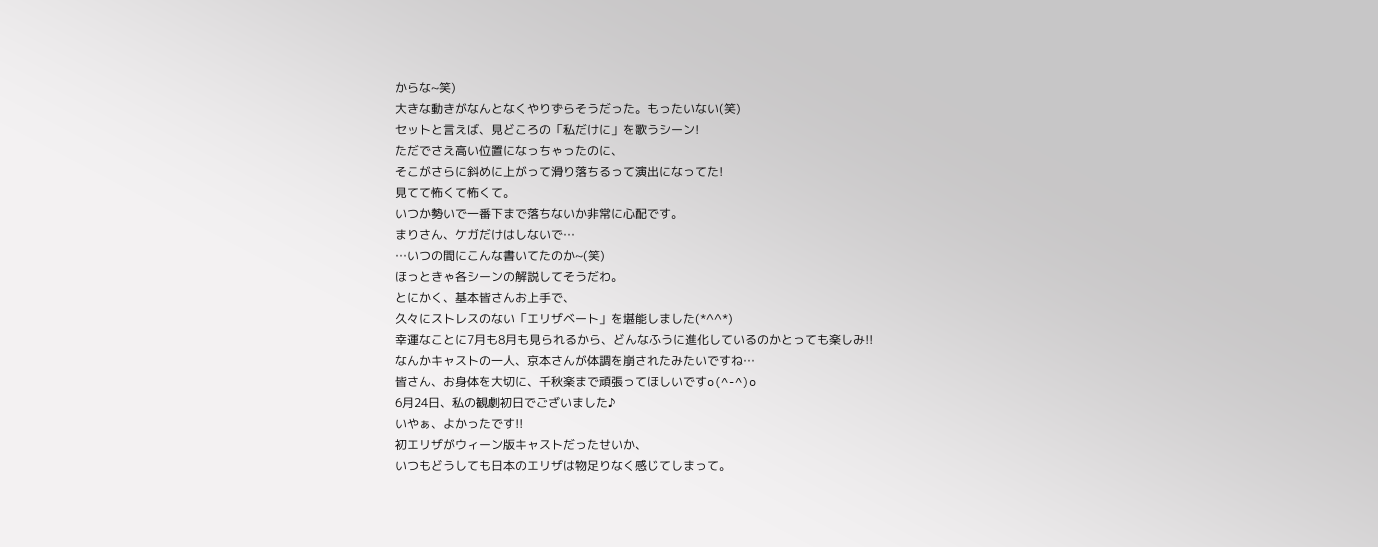からな~笑)
大きな動きがなんとなくやりずらそうだった。もったいない(笑)
セットと言えば、見どころの「私だけに」を歌うシーン!
ただでさえ高い位置になっちゃったのに、
そこがさらに斜めに上がって滑り落ちるって演出になってた!
見てて怖くて怖くて。
いつか勢いで一番下まで落ちないか非常に心配です。
まりさん、ケガだけはしないで…
…いつの間にこんな書いてたのか~(笑)
ほっときゃ各シーンの解説してそうだわ。
とにかく、基本皆さんお上手で、
久々にストレスのない「エリザベート」を堪能しました(*^^*)
幸運なことに7月も8月も見られるから、どんなふうに進化しているのかとっても楽しみ!!
なんかキャストの一人、京本さんが体調を崩されたみたいですね…
皆さん、お身体を大切に、千秋楽まで頑張ってほしいですo(^-^)o
6月24日、私の観劇初日でございました♪
いやぁ、よかったです!!
初エリザがウィーン版キャストだったせいか、
いつもどうしても日本のエリザは物足りなく感じてしまって。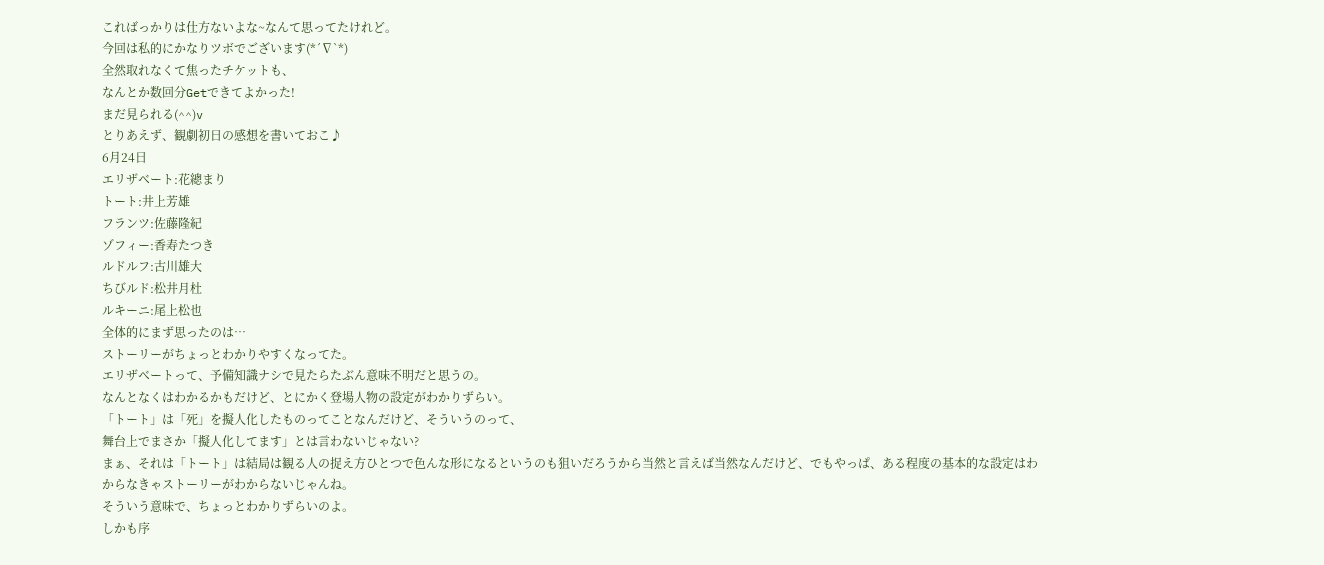こればっかりは仕方ないよな~なんて思ってたけれど。
今回は私的にかなりツボでございます(*´∇`*)
全然取れなくて焦ったチケットも、
なんとか数回分Getできてよかった!
まだ見られる(^^)v
とりあえず、観劇初日の感想を書いておこ♪
6月24日
エリザベート:花總まり
トート:井上芳雄
フランツ:佐藤隆紀
ゾフィー:香寿たつき
ルドルフ:古川雄大
ちびルド:松井月杜
ルキーニ:尾上松也
全体的にまず思ったのは…
ストーリーがちょっとわかりやすくなってた。
エリザベートって、予備知識ナシで見たらたぶん意味不明だと思うの。
なんとなくはわかるかもだけど、とにかく登場人物の設定がわかりずらい。
「トート」は「死」を擬人化したものってことなんだけど、そういうのって、
舞台上でまさか「擬人化してます」とは言わないじゃない?
まぁ、それは「トート」は結局は観る人の捉え方ひとつで色んな形になるというのも狙いだろうから当然と言えば当然なんだけど、でもやっぱ、ある程度の基本的な設定はわからなきゃストーリーがわからないじゃんね。
そういう意味で、ちょっとわかりずらいのよ。
しかも序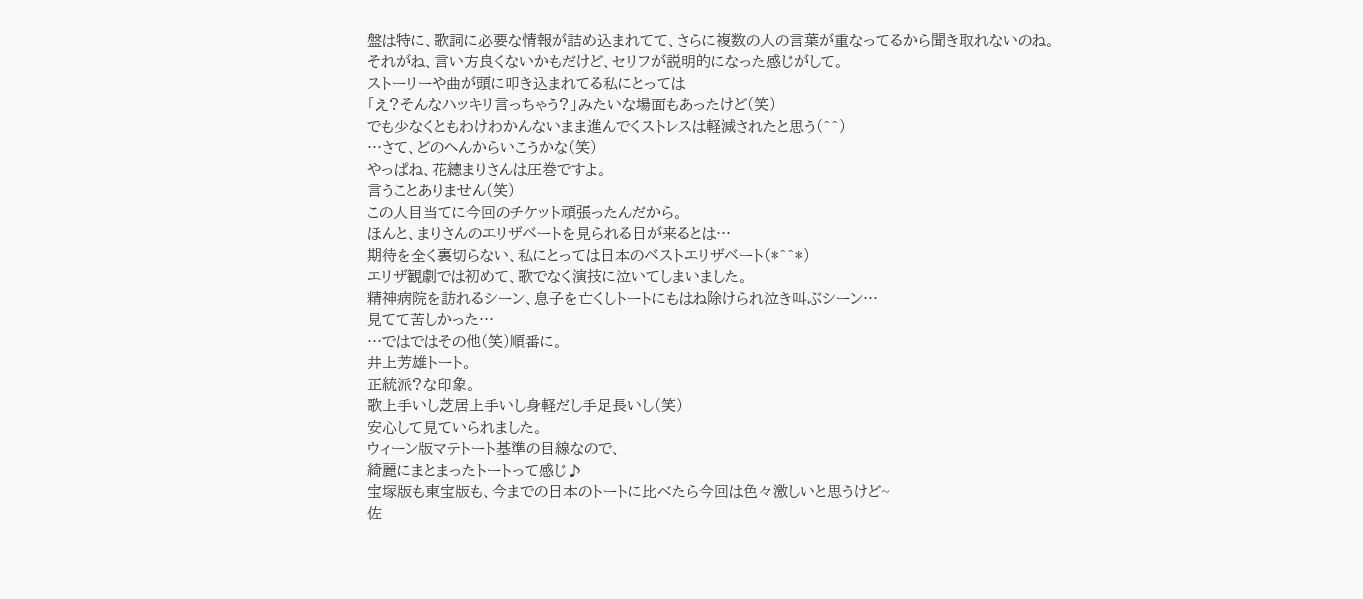盤は特に、歌詞に必要な情報が詰め込まれてて、さらに複数の人の言葉が重なってるから聞き取れないのね。
それがね、言い方良くないかもだけど、セリフが説明的になった感じがして。
ストーリーや曲が頭に叩き込まれてる私にとっては
「え?そんなハッキリ言っちゃう?」みたいな場面もあったけど(笑)
でも少なくともわけわかんないまま進んでくストレスは軽減されたと思う(^^)
…さて、どのへんからいこうかな(笑)
やっぱね、花總まりさんは圧巻ですよ。
言うことありません(笑)
この人目当てに今回のチケット頑張ったんだから。
ほんと、まりさんのエリザベートを見られる日が来るとは…
期待を全く裏切らない、私にとっては日本のベストエリザベート(*^^*)
エリザ観劇では初めて、歌でなく演技に泣いてしまいました。
精神病院を訪れるシーン、息子を亡くしトートにもはね除けられ泣き叫ぶシーン…
見てて苦しかった…
…ではではその他(笑)順番に。
井上芳雄トート。
正統派?な印象。
歌上手いし芝居上手いし身軽だし手足長いし(笑)
安心して見ていられました。
ウィーン版マテトート基準の目線なので、
綺麗にまとまったトートって感じ♪
宝塚版も東宝版も、今までの日本のトートに比べたら今回は色々激しいと思うけど~
佐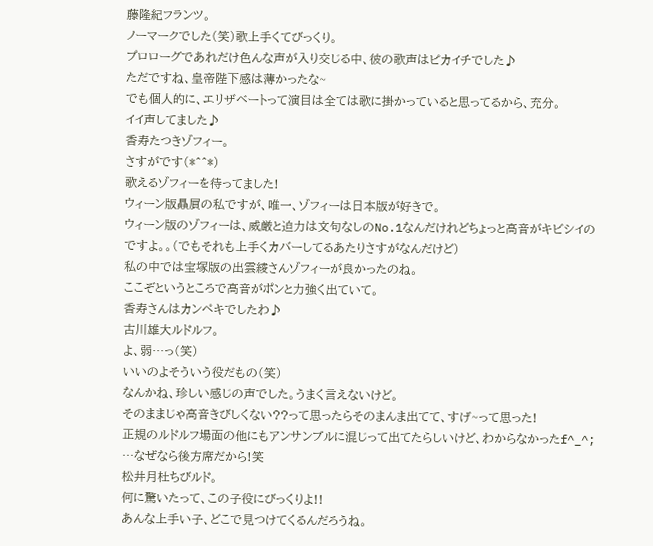藤隆紀フランツ。
ノーマークでした(笑)歌上手くてびっくり。
プロローグであれだけ色んな声が入り交じる中、彼の歌声はピカイチでした♪
ただですね、皇帝陛下感は薄かったな~
でも個人的に、エリザベートって演目は全ては歌に掛かっていると思ってるから、充分。
イイ声してました♪
香寿たつきゾフィー。
さすがです(*^^*)
歌えるゾフィーを待ってました!
ウィーン版贔屓の私ですが、唯一、ゾフィーは日本版が好きで。
ウィーン版のゾフィーは、威厳と迫力は文句なしのNo.1なんだけれどちょっと高音がキビシイのですよ。。(でもそれも上手くカバーしてるあたりさすがなんだけど)
私の中では宝塚版の出雲綾さんゾフィーが良かったのね。
ここぞというところで高音がポンと力強く出ていて。
香寿さんはカンペキでしたわ♪
古川雄大ルドルフ。
よ、弱…っ(笑)
いいのよそういう役だもの(笑)
なんかね、珍しい感じの声でした。うまく言えないけど。
そのままじゃ高音きびしくない??って思ったらそのまんま出てて、すげ~って思った!
正規のルドルフ場面の他にもアンサンブルに混じって出てたらしいけど、わからなかったf^_^;
…なぜなら後方席だから!笑
松井月杜ちびルド。
何に驚いたって、この子役にびっくりよ!!
あんな上手い子、どこで見つけてくるんだろうね。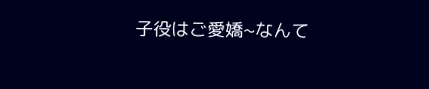子役はご愛嬌~なんて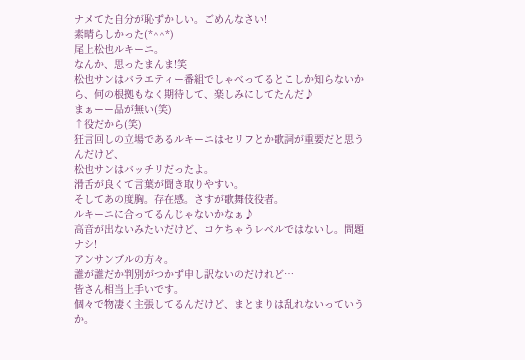ナメてた自分が恥ずかしい。ごめんなさい!
素晴らしかった(*^^*)
尾上松也ルキーニ。
なんか、思ったまんま!笑
松也サンはバラエティー番組でしゃべってるとこしか知らないから、何の根拠もなく期待して、楽しみにしてたんだ♪
まぁーー品が無い(笑)
↑役だから(笑)
狂言回しの立場であるルキーニはセリフとか歌詞が重要だと思うんだけど、
松也サンはバッチリだったよ。
滑舌が良くて言葉が聞き取りやすい。
そしてあの度胸。存在感。さすが歌舞伎役者。
ルキーニに合ってるんじゃないかなぁ♪
高音が出ないみたいだけど、コケちゃうレベルではないし。問題ナシ!
アンサンブルの方々。
誰が誰だか判別がつかず申し訳ないのだけれど…
皆さん相当上手いです。
個々で物凄く主張してるんだけど、まとまりは乱れないっていうか。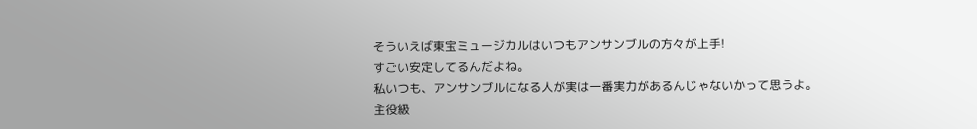そういえば東宝ミュージカルはいつもアンサンブルの方々が上手!
すごい安定してるんだよね。
私いつも、アンサンブルになる人が実は一番実力があるんじゃないかって思うよ。
主役級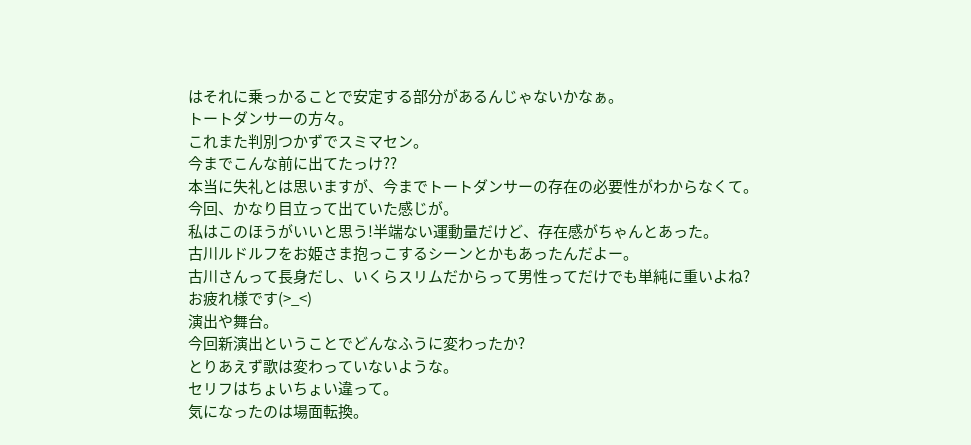はそれに乗っかることで安定する部分があるんじゃないかなぁ。
トートダンサーの方々。
これまた判別つかずでスミマセン。
今までこんな前に出てたっけ??
本当に失礼とは思いますが、今までトートダンサーの存在の必要性がわからなくて。
今回、かなり目立って出ていた感じが。
私はこのほうがいいと思う!半端ない運動量だけど、存在感がちゃんとあった。
古川ルドルフをお姫さま抱っこするシーンとかもあったんだよー。
古川さんって長身だし、いくらスリムだからって男性ってだけでも単純に重いよね?
お疲れ様です(>_<)
演出や舞台。
今回新演出ということでどんなふうに変わったか?
とりあえず歌は変わっていないような。
セリフはちょいちょい違って。
気になったのは場面転換。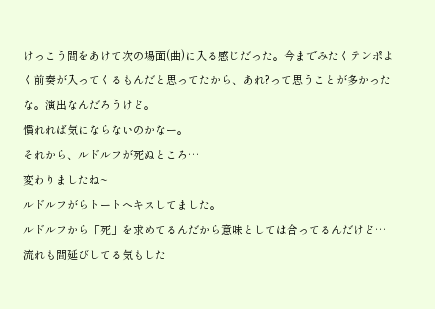けっこう間をあけて次の場面(曲)に入る感じだった。今までみたくテンポよく前奏が入ってくるもんだと思ってたから、あれ?って思うことが多かったな。演出なんだろうけど。
慣れれば気にならないのかなー。
それから、ルドルフが死ぬところ…
変わりましたね~
ルドルフがらトートへキスしてました。
ルドルフから「死」を求めてるんだから意味としては合ってるんだけど…
流れも間延びしてる気もした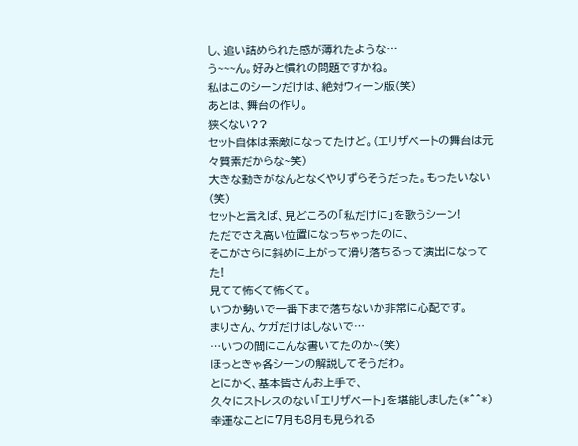し、追い詰められた感が薄れたような…
う~~~ん。好みと慣れの問題ですかね。
私はこのシーンだけは、絶対ウィーン版(笑)
あとは、舞台の作り。
狭くない??
セット自体は素敵になってたけど。(エリザベートの舞台は元々質素だからな~笑)
大きな動きがなんとなくやりずらそうだった。もったいない(笑)
セットと言えば、見どころの「私だけに」を歌うシーン!
ただでさえ高い位置になっちゃったのに、
そこがさらに斜めに上がって滑り落ちるって演出になってた!
見てて怖くて怖くて。
いつか勢いで一番下まで落ちないか非常に心配です。
まりさん、ケガだけはしないで…
…いつの間にこんな書いてたのか~(笑)
ほっときゃ各シーンの解説してそうだわ。
とにかく、基本皆さんお上手で、
久々にストレスのない「エリザベート」を堪能しました(*^^*)
幸運なことに7月も8月も見られる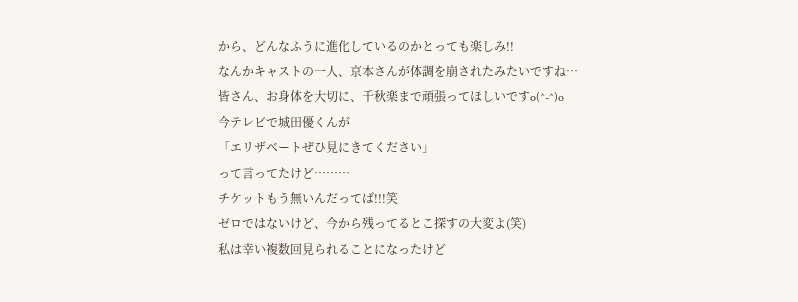から、どんなふうに進化しているのかとっても楽しみ!!
なんかキャストの一人、京本さんが体調を崩されたみたいですね…
皆さん、お身体を大切に、千秋楽まで頑張ってほしいですo(^-^)o
今テレビで城田優くんが
「エリザベートぜひ見にきてください」
って言ってたけど………
チケットもう無いんだってば!!!笑
ゼロではないけど、今から残ってるとこ探すの大変よ(笑)
私は幸い複数回見られることになったけど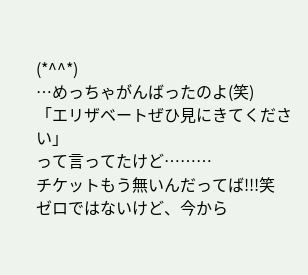(*^^*)
…めっちゃがんばったのよ(笑)
「エリザベートぜひ見にきてください」
って言ってたけど………
チケットもう無いんだってば!!!笑
ゼロではないけど、今から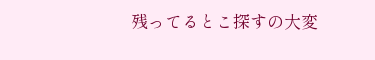残ってるとこ探すの大変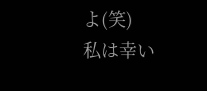よ(笑)
私は幸い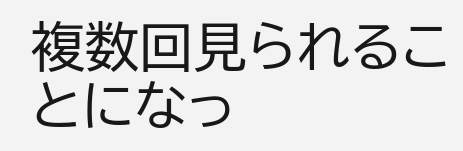複数回見られることになっ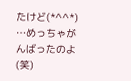たけど(*^^*)
…めっちゃがんばったのよ(笑)